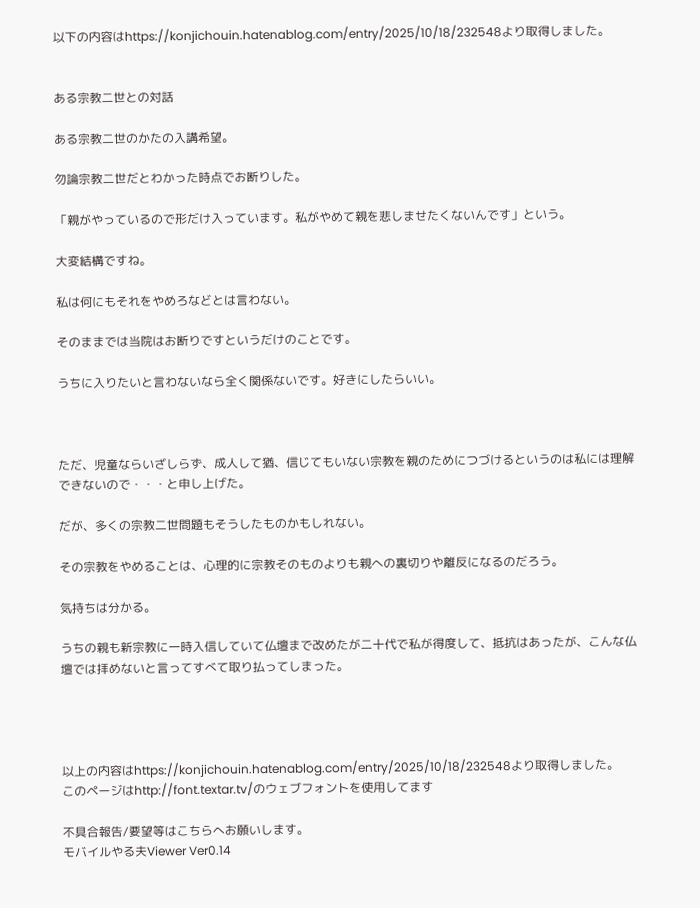以下の内容はhttps://konjichouin.hatenablog.com/entry/2025/10/18/232548より取得しました。


ある宗教二世との対話

ある宗教二世のかたの入講希望。

勿論宗教二世だとわかった時点でお断りした。

「親がやっているので形だけ入っています。私がやめて親を悲しませたくないんです」という。

大変結構ですね。

私は何にもそれをやめろなどとは言わない。

そのままでは当院はお断りですというだけのことです。

うちに入りたいと言わないなら全く関係ないです。好きにしたらいい。



ただ、児童ならいざしらず、成人して猶、信じてもいない宗教を親のためにつづけるというのは私には理解できないので・・・と申し上げた。

だが、多くの宗教二世問題もそうしたものかもしれない。

その宗教をやめることは、心理的に宗教そのものよりも親への裏切りや離反になるのだろう。

気持ちは分かる。

うちの親も新宗教に一時入信していて仏壇まで改めたが二十代で私が得度して、抵抗はあったが、こんな仏壇では拝めないと言ってすべて取り払ってしまった。




以上の内容はhttps://konjichouin.hatenablog.com/entry/2025/10/18/232548より取得しました。
このページはhttp://font.textar.tv/のウェブフォントを使用してます

不具合報告/要望等はこちらへお願いします。
モバイルやる夫Viewer Ver0.14